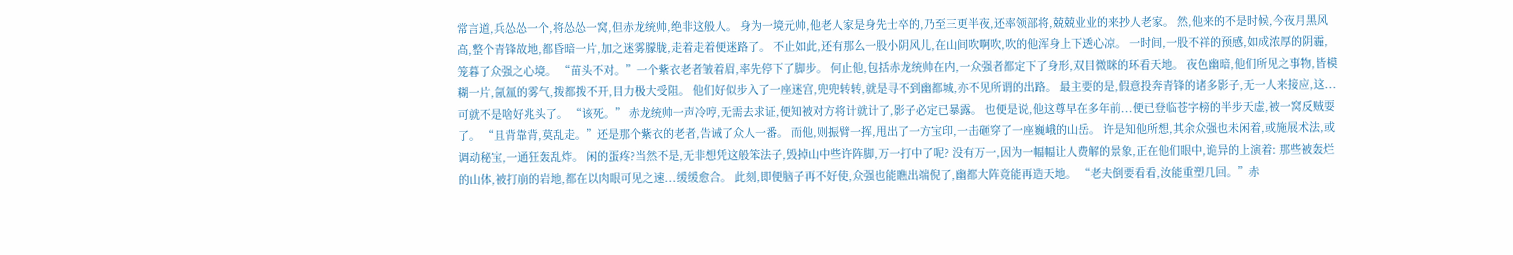常言道,兵怂怂一个,将怂怂一窝,但赤龙统帅,绝非这般人。 身为一境元帅,他老人家是身先士卒的,乃至三更半夜,还率领部将,兢兢业业的来抄人老家。 然,他来的不是时候,今夜月黑风高,整个青锋故地,都昏暗一片,加之迷雾朦胧,走着走着便迷路了。 不止如此,还有那么一股小阴风儿,在山间吹啊吹,吹的他浑身上下透心凉。 一时间,一股不祥的预感,如成浓厚的阴霾,笼暮了众强之心境。 “苗头不对。”一个紫衣老者皱着眉,率先停下了脚步。 何止他,包括赤龙统帅在内,一众强者都定下了身形,双目微眯的环看天地。 夜色幽暗,他们所见之事物,皆模糊一片,氤氲的雾气,拨都拨不开,目力极大受阻。 他们好似步入了一座迷宫,兜兜转转,就是寻不到幽都城,亦不见所谓的出路。 最主要的是,假意投奔青锋的诸多影子,无一人来接应,这...可就不是啥好兆头了。 “该死。” 赤龙统帅一声冷哼,无需去求证,便知被对方将计就计了,影子必定已暴露。 也便是说,他这尊早在多年前...便已登临苍字榜的半步天虚,被一窝反贼耍了。 “且背靠背,莫乱走。”还是那个紫衣的老者,告诫了众人一番。 而他,则振臂一挥,甩出了一方宝印,一击砸穿了一座巍峨的山岳。 许是知他所想,其余众强也未闲着,或施展术法,或调动秘宝,一通狂轰乱炸。 闲的蛋疼?当然不是,无非想凭这般笨法子,毁掉山中些许阵脚,万一打中了呢? 没有万一,因为一幅幅让人费解的景象,正在他们眼中,诡异的上演着: 那些被轰烂的山体,被打崩的岩地,都在以肉眼可见之速...缓缓愈合。 此刻,即便脑子再不好使,众强也能瞧出端倪了,幽都大阵竟能再造天地。 “老夫倒要看看,汝能重塑几回。”赤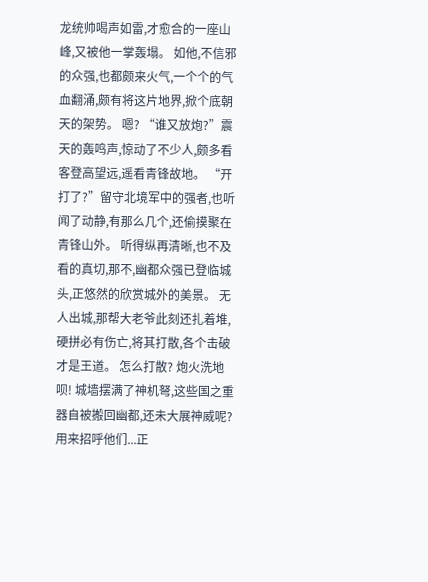龙统帅喝声如雷,才愈合的一座山峰,又被他一掌轰塌。 如他,不信邪的众强,也都颇来火气,一个个的气血翻涌,颇有将这片地界,掀个底朝天的架势。 嗯? “谁又放炮?”震天的轰鸣声,惊动了不少人,颇多看客登高望远,遥看青锋故地。 “开打了?”留守北境军中的强者,也听闻了动静,有那么几个,还偷摸聚在青锋山外。 听得纵再清晰,也不及看的真切,那不,幽都众强已登临城头,正悠然的欣赏城外的美景。 无人出城,那帮大老爷此刻还扎着堆,硬拼必有伤亡,将其打散,各个击破才是王道。 怎么打散? 炮火洗地呗! 城墙摆满了神机弩,这些国之重器自被搬回幽都,还未大展神威呢?用来招呼他们...正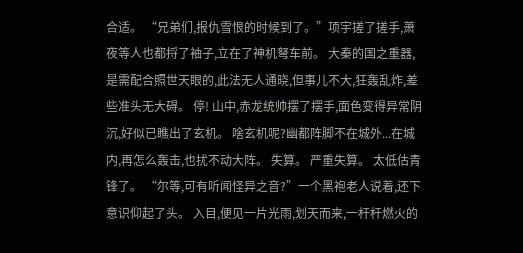合适。 “兄弟们,报仇雪恨的时候到了。”项宇搓了搓手,萧夜等人也都捋了袖子,立在了神机弩车前。 大秦的国之重器,是需配合照世天眼的,此法无人通晓,但事儿不大,狂轰乱炸,差些准头无大碍。 停! 山中,赤龙统帅摆了摆手,面色变得异常阴沉,好似已瞧出了玄机。 啥玄机呢?幽都阵脚不在城外...在城内,再怎么轰击,也扰不动大阵。 失算。 严重失算。 太低估青锋了。 “尔等,可有听闻怪异之音?”一个黑袍老人说着,还下意识仰起了头。 入目,便见一片光雨,划天而来,一杆杆燃火的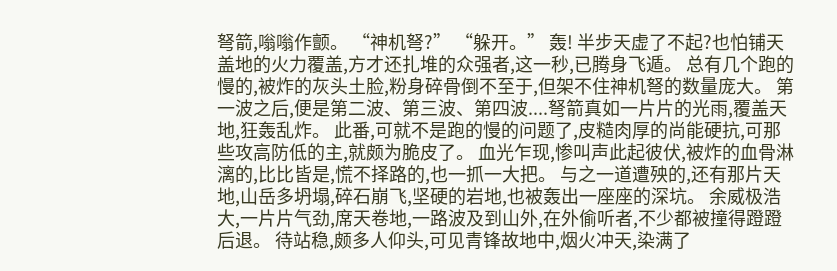弩箭,嗡嗡作颤。 “神机弩?” “躲开。” 轰! 半步天虚了不起?也怕铺天盖地的火力覆盖,方才还扎堆的众强者,这一秒,已腾身飞遁。 总有几个跑的慢的,被炸的灰头土脸,粉身碎骨倒不至于,但架不住神机弩的数量庞大。 第一波之后,便是第二波、第三波、第四波....弩箭真如一片片的光雨,覆盖天地,狂轰乱炸。 此番,可就不是跑的慢的问题了,皮糙肉厚的尚能硬抗,可那些攻高防低的主,就颇为脆皮了。 血光乍现,惨叫声此起彼伏,被炸的血骨淋漓的,比比皆是,慌不择路的,也一抓一大把。 与之一道遭殃的,还有那片天地,山岳多坍塌,碎石崩飞,坚硬的岩地,也被轰出一座座的深坑。 余威极浩大,一片片气劲,席天卷地,一路波及到山外,在外偷听者,不少都被撞得蹬蹬后退。 待站稳,颇多人仰头,可见青锋故地中,烟火冲天,染满了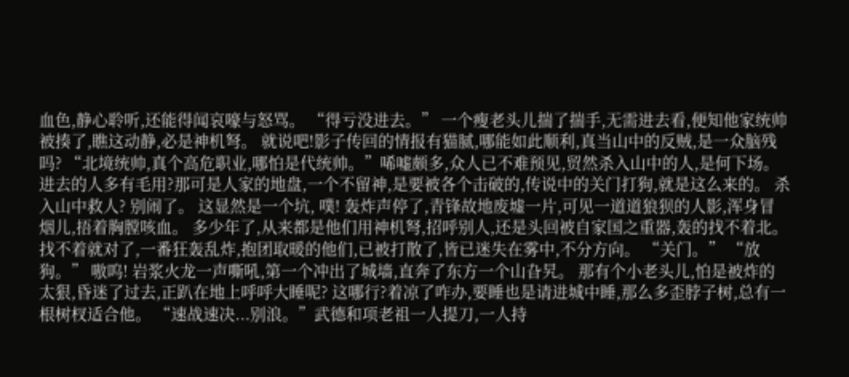血色,静心聆听,还能得闻哀嚎与怒骂。 “得亏没进去。” 一个瘦老头儿揣了揣手,无需进去看,便知他家统帅被揍了,瞧这动静,必是神机弩。 就说吧!影子传回的情报有猫腻,哪能如此顺利,真当山中的反贼,是一众脑残吗? “北境统帅,真个高危职业,哪怕是代统帅。”唏嘘颇多,众人已不难预见,贸然杀入山中的人,是何下场。 进去的人多有毛用?那可是人家的地盘,一个不留神,是要被各个击破的,传说中的关门打狗,就是这么来的。 杀入山中救人? 别闹了。 这显然是一个坑, 噗! 轰炸声停了,青锋故地废墟一片,可见一道道狼狈的人影,浑身冒烟儿,捂着胸膛咳血。 多少年了,从来都是他们用神机弩,招呼别人,还是头回被自家国之重器,轰的找不着北。 找不着就对了,一番狂轰乱炸,抱团取暖的他们,已被打散了,皆已迷失在雾中,不分方向。 “关门。” “放狗。” 嗷呜! 岩浆火龙一声嘶吼,第一个冲出了城墙,直奔了东方一个山旮旯。 那有个小老头儿,怕是被炸的太狠,昏迷了过去,正趴在地上呼呼大睡呢? 这哪行?着凉了咋办,要睡也是请进城中睡,那么多歪脖子树,总有一根树杈适合他。 “速战速决...别浪。”武德和项老祖一人提刀,一人持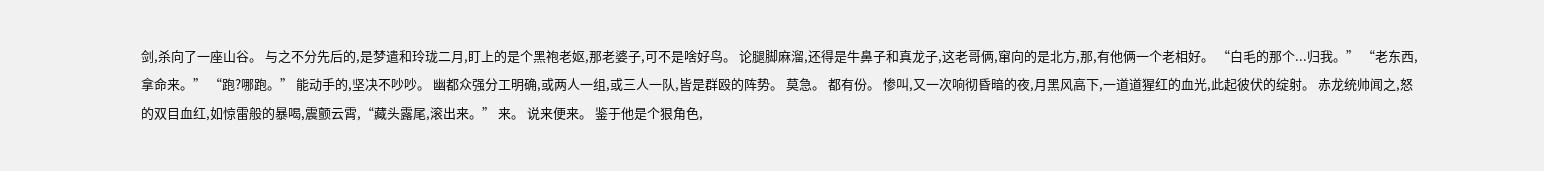剑,杀向了一座山谷。 与之不分先后的,是梦遣和玲珑二月,盯上的是个黑袍老妪,那老婆子,可不是啥好鸟。 论腿脚麻溜,还得是牛鼻子和真龙子,这老哥俩,窜向的是北方,那,有他俩一个老相好。 “白毛的那个...归我。” “老东西,拿命来。” “跑?哪跑。” 能动手的,坚决不吵吵。 幽都众强分工明确,或两人一组,或三人一队,皆是群殴的阵势。 莫急。 都有份。 惨叫,又一次响彻昏暗的夜,月黑风高下,一道道猩红的血光,此起彼伏的绽射。 赤龙统帅闻之,怒的双目血红,如惊雷般的暴喝,震颤云霄,“藏头露尾,滚出来。” 来。 说来便来。 鉴于他是个狠角色,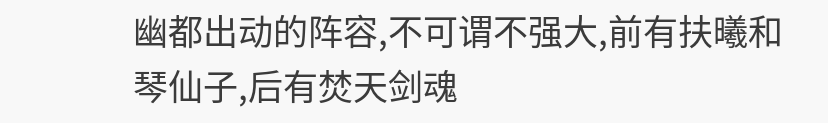幽都出动的阵容,不可谓不强大,前有扶曦和琴仙子,后有焚天剑魂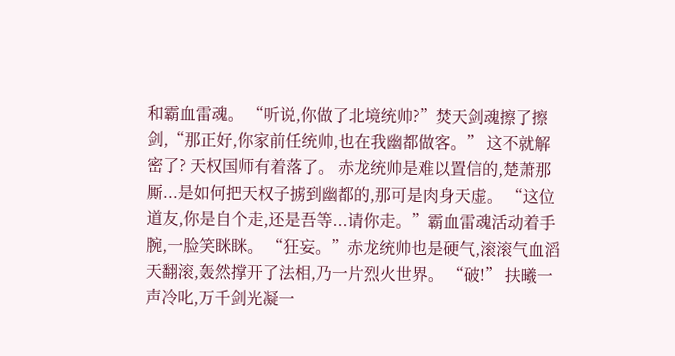和霸血雷魂。 “听说,你做了北境统帅?”焚天剑魂擦了擦剑,“那正好,你家前任统帅,也在我幽都做客。” 这不就解密了? 天权国师有着落了。 赤龙统帅是难以置信的,楚萧那厮...是如何把天权子掳到幽都的,那可是肉身天虚。 “这位道友,你是自个走,还是吾等...请你走。”霸血雷魂活动着手腕,一脸笑眯眯。 “狂妄。”赤龙统帅也是硬气,滚滚气血滔天翻滚,轰然撑开了法相,乃一片烈火世界。 “破!” 扶曦一声冷叱,万千剑光凝一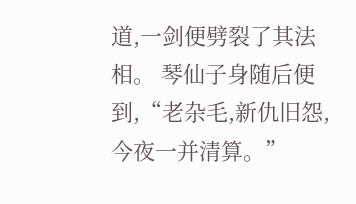道,一剑便劈裂了其法相。 琴仙子身随后便到,“老杂毛,新仇旧怨,今夜一并清算。”